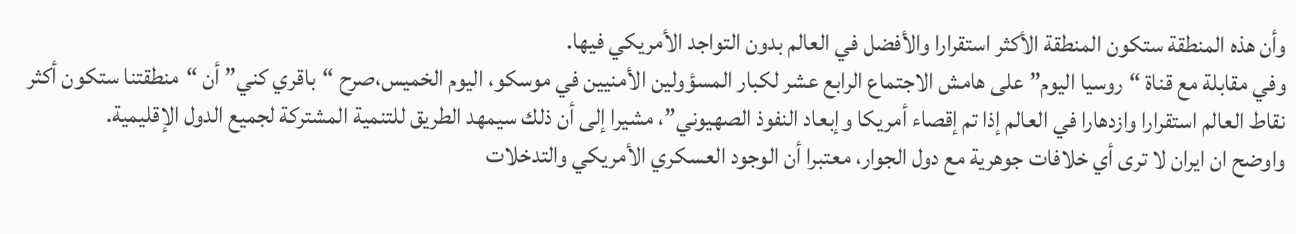وأن هذه المنطقة ستكون المنطقة الأكثر استقرارا والأفضل في العالم بدون التواجد الأمريكي فيها.
وفي مقابلة مع قناة “روسيا اليوم” على هامش الاجتماع الرابع عشر لكبار المسؤولين الأمنيين في موسكو، اليوم الخميس،صرح “باقري كني” أن “منطقتنا ستكون أكثر نقاط العالم استقرارا وازدهارا في العالم إذا تم إقصاء أمريكا وإبعاد النفوذ الصهيوني”، مشيرا إلى أن ذلك سيمهد الطريق للتنمية المشتركة لجميع الدول الإقليمية.
واوضح ان ايران لا ترى أي خلافات جوهرية مع دول الجوار، معتبرا أن الوجود العسكري الأمريكي والتدخلات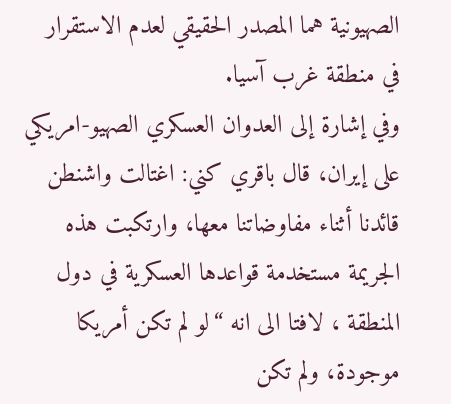الصهيونية هما المصدر الحقيقي لعدم الاستقرار في منطقة غرب آسيا.
وفي إشارة إلى العدوان العسكري الصهيو-امريكي على إيران، قال باقري كني: اغتالت واشنطن قائدنا أثناء مفاوضاتنا معها، وارتكبت هذه الجريمة مستخدمة قواعدها العسكرية في دول المنطقة ، لافتا الى انه “لو لم تكن أمريكا موجودة، ولم تكن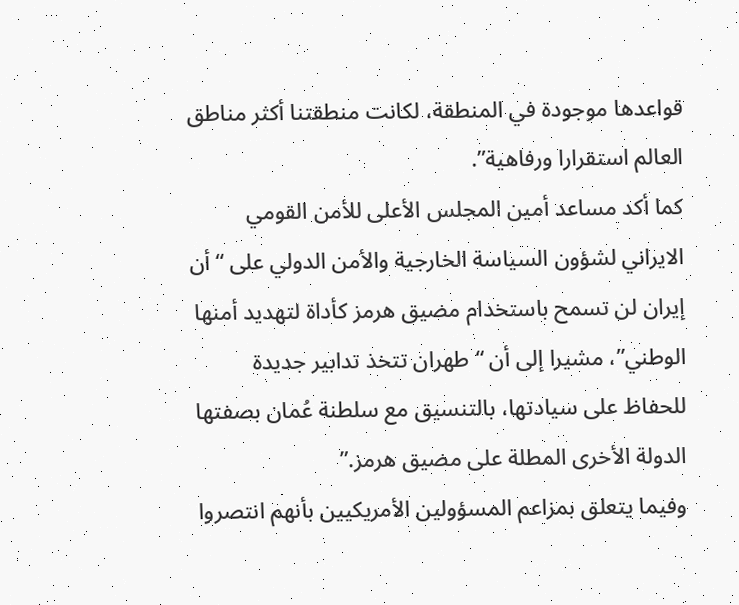قواعدها موجودة في المنطقة، لكانت منطقتنا أكثر مناطق العالم استقرارا ورفاهية”.
كما أكد مساعد أمين المجلس الأعلى للأمن القومي الايراني لشؤون السياسة الخارجية والأمن الدولي على “أن إيران لن تسمح باستخدام مضيق هرمز كأداة لتهديد أمنها الوطني”، مشيرا إلى أن “طهران تتخذ تدابير جديدة للحفاظ على سيادتها، بالتنسيق مع سلطنة عُمان بصفتها الدولة الأخرى المطلة على مضيق هرمز.”
وفيما يتعلق بمزاعم المسؤولين الأمريكيين بأنهم انتصروا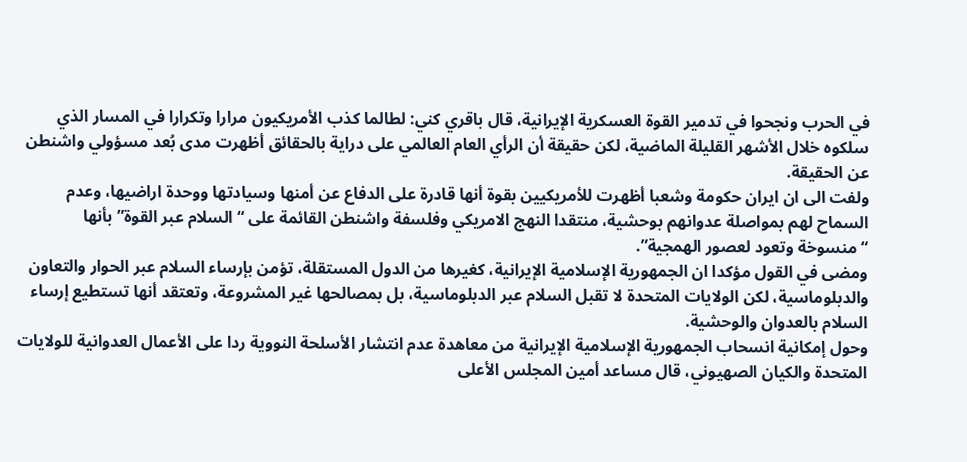في الحرب ونجحوا في تدمير القوة العسكرية الإيرانية، قال باقري كني: لطالما كذب الأمريكيون مرارا وتكرارا في المسار الذي سلكوه خلال الأشهر القليلة الماضية، لكن حقيقة أن الرأي العام العالمي على دراية بالحقائق أظهرت مدى بُعد مسؤولي واشنطن عن الحقيقة.
ولفت الى ان ايران حكومة وشعبا أظهرت للأمريكيين بقوة أنها قادرة على الدفاع عن أمنها وسيادتها ووحدة اراضيها، وعدم السماح لهم بمواصلة عدوانهم بوحشية، منتقدا النهج الامريكي وفلسفة واشنطن القائمة على “السلام عبر القوة” بأنها “منسوخة وتعود لعصور الهمجية”.
ومضى في القول مؤكدا ان الجمهورية الإسلامية الإيرانية، كغيرها من الدول المستقلة، تؤمن بإرساء السلام عبر الحوار والتعاون والدبلوماسية، لكن الولايات المتحدة لا تقبل السلام عبر الدبلوماسية، بل بمصالحها غير المشروعة، وتعتقد أنها تستطيع إرساء السلام بالعدوان والوحشية.
وحول إمكانية انسحاب الجمهورية الإسلامية الإيرانية من معاهدة عدم انتشار الأسلحة النووية ردا على الأعمال العدوانية للولايات المتحدة والكيان الصهيوني، قال مساعد أمين المجلس الأعلى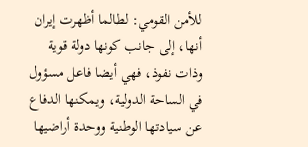للأمن القومي: لطالما أظهرت إيران أنها، إلى جانب كونها دولة قوية وذات نفوذ، فهي أيضا فاعل مسؤول في الساحة الدولية، ويمكنها الدفاع عن سيادتها الوطنية ووحدة أراضيها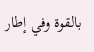بالقوة وفي إطار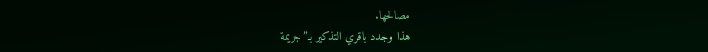مصالحها.
هذا وجدد باقري التذكير بـ”جريمة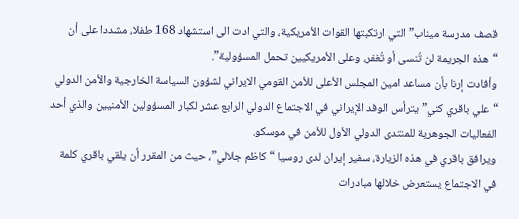قصف مدرسة ميناب” التي ارتكبتها القوات الأمريكية، والتي ادت الى استشهاد 168 طفلا، مشددا على أن “هذه الجريمة لن تُنسى أو تُغفر، وعلى الأمريكيين تحمل المسؤولية”.
وأفادت إرنا بأن مساعد امين المجلس الأعلى للأمن القومي الايراني لشؤون السياسة الخارجية والأمن الدولي “علي باقري كني” يترأس الوفد الإيراني في الاجتماع الدولي الرابع عشر لكبار المسؤولين الأمنيين والذي أحد الفعاليات الجوهرية للمنتدى الدولي الأول للأمن في موسكو.
ويرافق باقري في هذه الزيارة، سفير إيران لدى روسيا “كاظم جلالي”، حيث من المقرر أن يلقي باقري كلمة في الاجتماع يستعرض خلالها مبادرات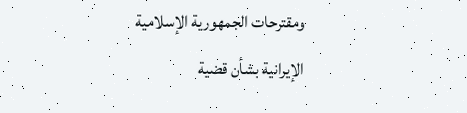ومقترحات الجمهورية الإسلامية الإيرانية بشأن قضية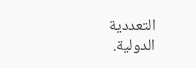التعددية الدولية.